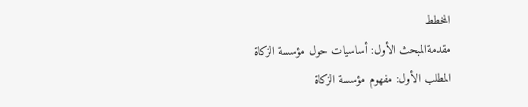المخطط
مقدمةالمبحث الأول: أساسيات حول مؤسسة الزكاة
المطلب الأول: مفهوم مؤسسة الزكاة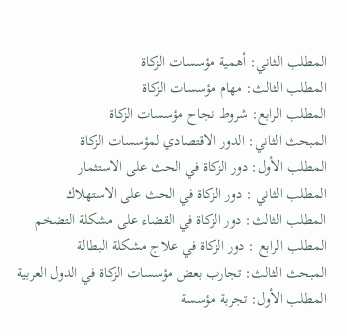المطلب الثاني: أهمية مؤسسات الزكاة
المطلب الثالث: مهام مؤسسات الزكاة
المطلب الرابع: شروط نجاح مؤسسات الزكاة
المبحث الثاني: الدور الاقتصادي لمؤسسات الزكاة
المطلب الأول: دور الزكاة في الحث على الاستثمار
المطلب الثاني : دور الزكاة في الحث على الاستهلاك
المطلب الثالث: دور الزكاة في القضاء على مشكلة التضخم
المطلب الرابع : دور الزكاة في علاج مشكلة البطالة
المبحث الثالث: تجارب بعض مؤسسات الزكاة في الدول العربية
المطلب الأول: تجربة مؤسسة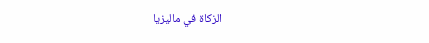الزكاة في ماليزيا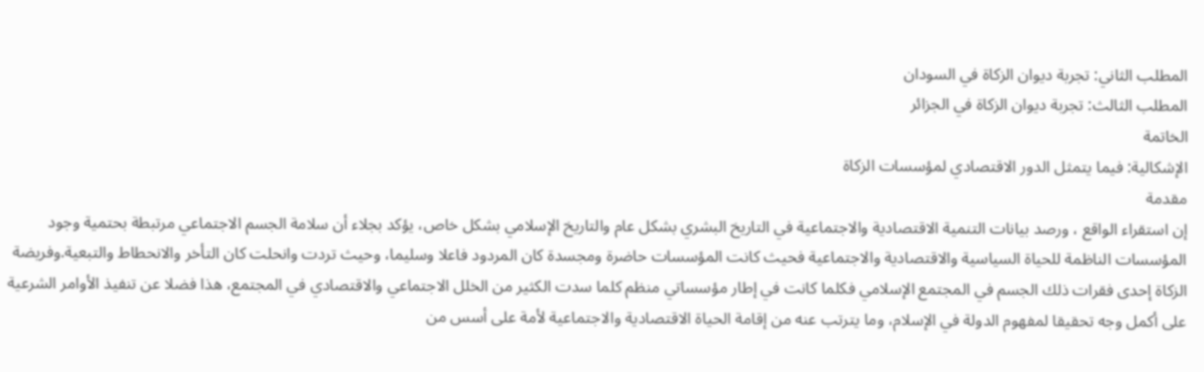المطلب الثاني: تجربة ديوان الزكاة في السودان
المطلب الثالث: تجربة ديوان الزكاة في الجزائر
الخاتمة
الإشكالية: فيما يتمثل الدور الاقتصادي لمؤسسات الزكاة
مقدمة
إن استقراء الواقع ، ورصد بيانات التنمية الاقتصادية والاجتماعية في التاريخ البشري بشكل عام والتاريخ الإسلامي بشكل خاص، يؤكد بجلاء أن سلامة الجسم الاجتماعي مرتبطة بحتمية وجود المؤسسات الناظمة للحياة السياسية والاقتصادية والاجتماعية فحيث كانت المؤسسات حاضرة ومجسدة كان المردود فاعلا وسليما، وحيث تردت وانحلت كان التأخر والانحطاط والتبعية.وفريضة الزكاة إحدى فقرات ذلك الجسم في المجتمع الإسلامي فكلما كانت في إطار مؤسساتي منظم كلما سدت الكثير من الخلل الاجتماعي والاقتصادي في المجتمع، هذا فضلا عن تنفيذ الأوامر الشرعية على أكمل وجه تحقيقا لمفهوم الدولة في الإسلام، وما يترتب عنه من إقامة الحياة الاقتصادية والاجتماعية لأمة على أسس من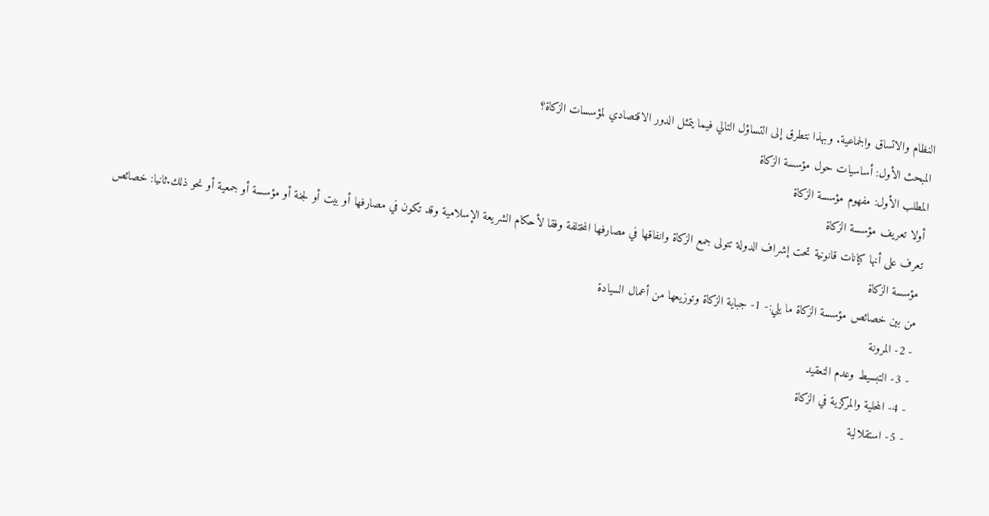النظام والاتساق والجماعية. وبهذا نتطرق إلى التساؤل التالي فيما يتمثل الدور الاقتصادي لمؤسسات الزكاة؟
المبحث الأول: أساسيات حول مؤسسة الزكاة
المطلب الأول: مفهوم مؤسسة الزكاة
أولا تعريف مؤسسة الزكاة
تعرف على أنها كيانات قانونية تحت إشراف الدولة تتولى جمع الزكاة وانفاقها في مصارفها المختلفة وفقا لأحكام الشريعة الإسلامية وقد تكون في مصارفها أو بيت أو لجنة أو مؤسسة أو جمعية أو نحو ذلك.ثانيا: خصائص مؤسسة الزكاة
من بين خصائص مؤسسة الزكاة ما يلي:- 1- جباية الزكاة وتوزيعها من أعمال السيادة
- 2- المرونة
- 3- التبسيط وعدم التعقيد
- 4- المحلية والمركزية في الزكاة
- 5- استقلالية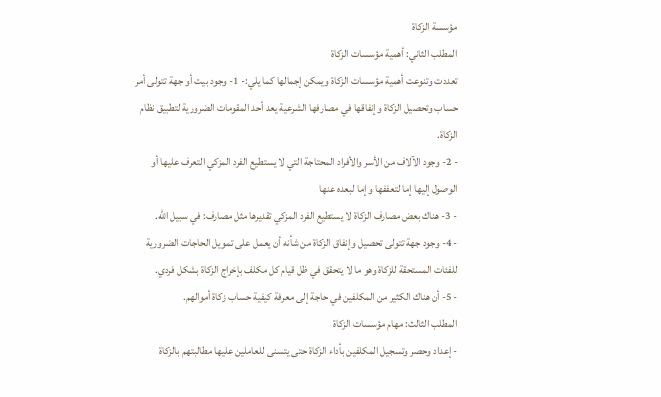مؤسسة الزكاة
المطلب الثاني: أهمية مؤسسات الزكاة
تعددت وتنوعت أهمية مؤسسات الزكاة ويمكن إجمالها كما يلي:- 1- وجود بيت أو جهة تتولى أمر حساب وتحصيل الزكاة وإنفاقها في مصارفها الشرعية يعد أحد المقومات الضرورية لتطبيق نظام الزكاة.
- 2- وجود الآلاف من الأسر والأفراد المحتاجة التي لا يستطيع الفرد المزكي التعرف عليها أو الوصول إليها إما لتعففها و إما لبعده عنها
- 3- هناك بعض مصارف الزكاة لا يستطيع الفرد المزكي تقديرها مثل مصارف: في سبيل الله.
- 4- وجود جهة تتولى تحصيل وإنفاق الزكاة من شأنه أن يعمل على تمويل الحاجات الضرورية للفئات المستحقة للزكاة وهو ما لا يتحقق في ظل قيام كل مكلف بإخراج الزكاة بشكل فردي.
- 5- أن هناك الكثير من المكلفين في حاجة إلى معرفة كيفية حساب زكاة أموالهم.
المطلب الثالث: مهام مؤسسات الزكاة
- إعداد وحصر وتسجيل المكلفين بأداء الزكاة حتى يتسنى للعاملين عليها مطالبتهم بالزكاة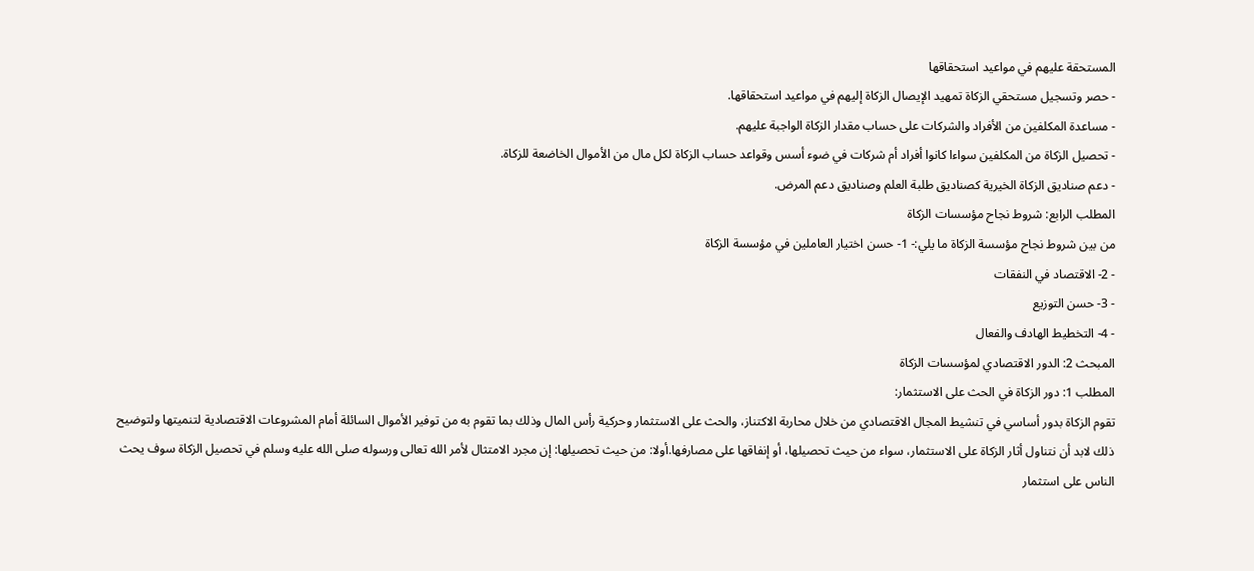المستحقة عليهم في مواعيد استحقاقها
- حصر وتسجيل مستحقي الزكاة تمهيد الإيصال الزكاة إليهم في مواعيد استحقاقها.
- مساعدة المكلفين من الأفراد والشركات على حساب مقدار الزكاة الواجبة عليهم.
- تحصيل الزكاة من المكلفين سواءا كانوا أفراد أم شركات في ضوء أسس وقواعد حساب الزكاة لكل مال من الأموال الخاضعة للزكاة.
- دعم صناديق الزكاة الخيرية كصناديق طلبة العلم وصناديق دعم المرض.
المطلب الرابع: شروط نجاح مؤسسات الزكاة
من بين شروط نجاح مؤسسة الزكاة ما يلي:- 1- حسن اختيار العاملين في مؤسسة الزكاة
- 2- الاقتصاد في النفقات
- 3- حسن التوزيع
- 4- التخطيط الهادف والفعال
المبحث 2: الدور الاقتصادي لمؤسسات الزكاة
المطلب 1: دور الزكاة في الحث على الاستثمار:
تقوم الزكاة بدور أساسي في تنشيط المجال الاقتصادي من خلال محاربة الاكتناز، والحث على الاستثمار وحركية رأس المال وذلك بما تقوم به من توفير الأموال السائلة أمام المشروعات الاقتصادية لتنميتها ولتوضيح ذلك لابد أن نتناول أثار الزكاة على الاستثمار، سواء من حيث تحصيلها، أو إنفاقها على مصارفها.أولا: من حيث تحصيلها: إن مجرد الامتثال لأمر الله تعالى ورسوله صلى الله عليه وسلم في تحصيل الزكاة سوف يحث الناس على استثمار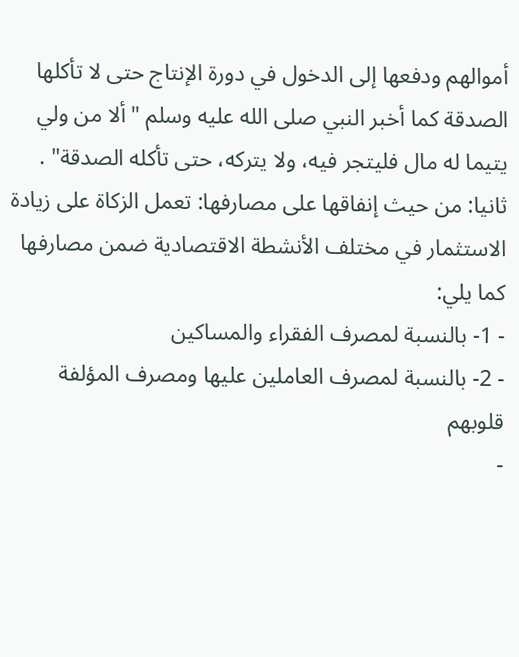أموالهم ودفعها إلى الدخول في دورة الإنتاج حتى لا تأكلها الصدقة كما أخبر النبي صلى الله عليه وسلم " ألا من ولي يتيما له مال فليتجر فيه، ولا يتركه، حتى تأكله الصدقة" .
ثانيا: من حيث إنفاقها على مصارفها: تعمل الزكاة على زيادة الاستثمار في مختلف الأنشطة الاقتصادية ضمن مصارفها كما يلي:
- 1- بالنسبة لمصرف الفقراء والمساكين
- 2- بالنسبة لمصرف العاملين عليها ومصرف المؤلفة قلوبهم
-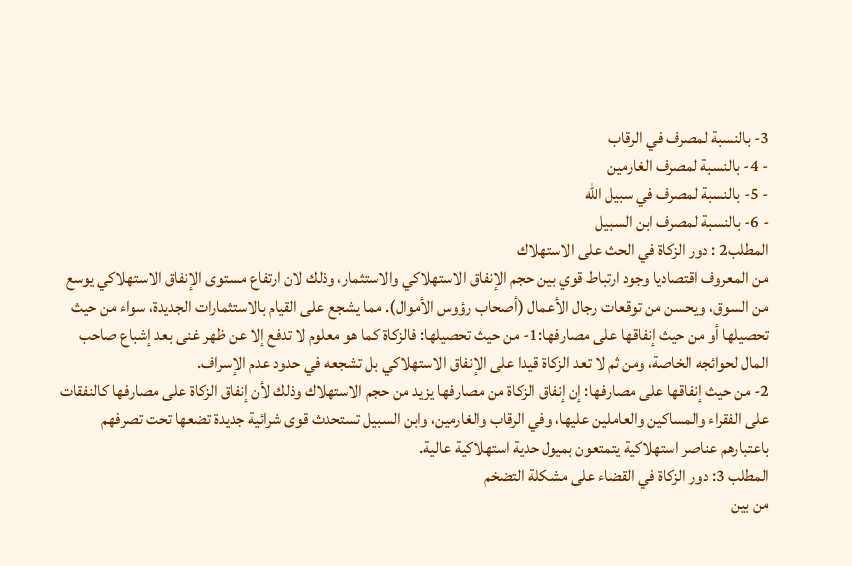3- بالنسبة لمصرف في الرقاب
- 4- بالنسبة لمصرف الغارمين
- 5- بالنسبة لمصرف في سبيل الله
- 6- بالنسبة لمصرف ابن السبيل
المطلب2 : دور الزكاة في الحث على الاستهلاك
من المعروف اقتصاديا وجود ارتباط قوي بين حجم الإنفاق الاستهلاكي والاستثمار، وذلك لان ارتفاع مستوى الإنفاق الاستهلاكي يوسع من السوق، ويحسن من توقعات رجال الأعمال (أصحاب رؤوس الأموال). مما يشجع على القيام بالاستثمارات الجديدة، سواء من حيث تحصيلها أو من حيث إنفاقها على مصارفها:1- من حيث تحصيلها: فالزكاة كما هو معلوم لا تدفع إلا عن ظهر غنى بعد إشباع صاحب المال لحوائجه الخاصة، ومن ثم لا تعد الزكاة قيدا على الإنفاق الاستهلاكي بل تشجعه في حدود عدم الإسراف.
2- من حيث إنفاقها على مصارفها: إن إنفاق الزكاة من مصارفها يزيد من حجم الاستهلاك وذلك لأن إنفاق الزكاة على مصارفها كالنفقات على الفقراء والمساكين والعاملين عليها، وفي الرقاب والغارمين، وابن السبيل تستحدث قوى شرائية جديدة تضعها تحت تصرفهم باعتبارهم عناصر استهلاكية يتمتعون بميول حدية استهلاكية عالية.
المطلب 3: دور الزكاة في القضاء على مشكلة التضخم
من بين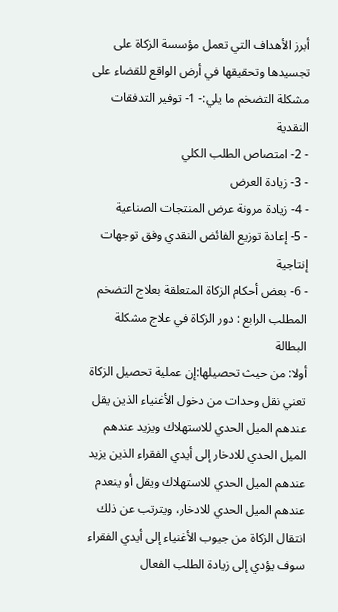أبرز الأهداف التي تعمل مؤسسة الزكاة على تجسيدها وتحقيقها في أرض الواقع للقضاء على مشكلة التضخم ما يلي:- 1- توفير التدفقات النقدية
- 2- امتصاص الطلب الكلي
- 3- زيادة العرض
- 4- زيادة مرونة عرض المنتجات الصناعية
- 5- إعادة توزيع الفائض النقدي وفق توجهات إنتاجية
- 6- بعض أحكام الزكاة المتعلقة بعلاج التضخم
المطلب الرابع : دور الزكاة في علاج مشكلة البطالة
أولا: من حيث تحصيلها:إن عملية تحصيل الزكاة تعني نقل وحدات من دخول الأغنياء الذين يقل عندهم الميل الحدي للاستهلاك ويزيد عندهم الميل الحدي للادخار إلى أيدي الفقراء الذين يزيد عندهم الميل الحدي للاستهلاك ويقل أو ينعدم عندهم الميل الحدي للادخار، ويترتب عن ذلك انتقال الزكاة من جيوب الأغنياء إلى أيدي الفقراء سوف يؤدي إلى زيادة الطلب الفعال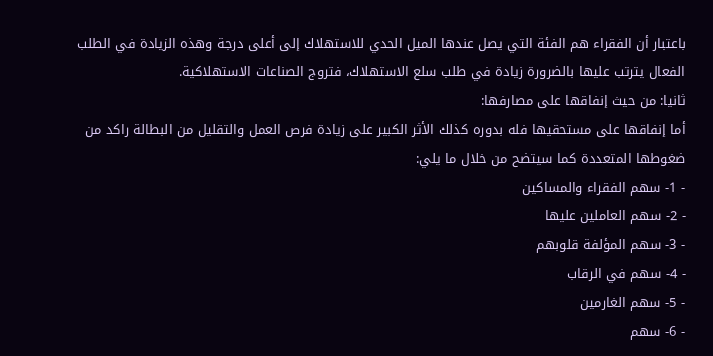باعتبار أن الفقراء هم الفئة التي يصل عندها الميل الحدي للاستهلاك إلى أعلى درجة وهذه الزيادة في الطلب الفعال يترتب عليها بالضرورة زيادة في طلب سلع الاستهلاك، فتروج الصناعات الاستهلاكية.
ثانيا: من حيث إنفاقها على مصارفها:
أما إنفاقها على مستحقيها فله بدوره كذلك الأثر الكبير على زيادة فرص العمل والتقليل من البطالة راكد من ضغوطها المتعددة كما سيتضح من خلال ما يلي:
- 1- سهم الفقراء والمساكين
- 2- سهم العاملين عليها
- 3- سهم المؤلفة قلوبهم
- 4- سهم في الرقاب
- 5- سهم الغارمين
- 6- سهم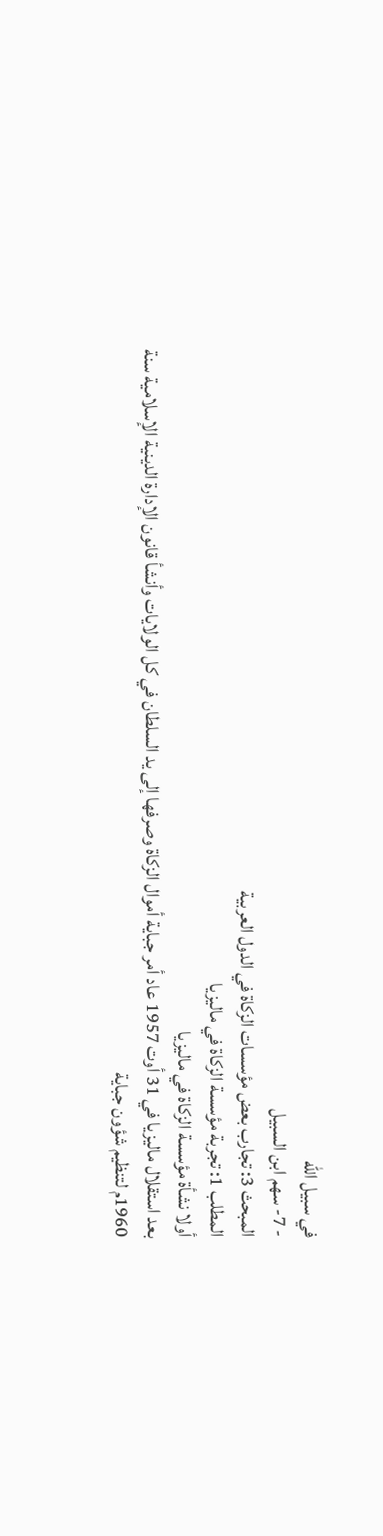في سبيل الله
- 7- سهم ابن السبيل
المبحث 3: تجارب بعض مؤسسات الزكاة في الدول العربية
المطلب 1: تجربة مؤسسة الزكاة في ماليزيا
أولا نشأة مؤسسة الزكاة في ماليزيا
بعد استقلال ماليزيا في 31 أوت 1957 عاد أمر جباية أموال الزكاة وصرفها إلى يد السلطان في كل الولايات وأنشأ قانون الإدارة الدينية الإسلامية سنة 1960م لتنظيم شؤون جباية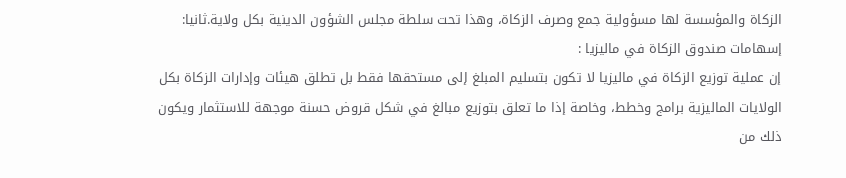الزكاة والمؤسسة لها مسؤولية جمع وصرف الزكاة، وهذا تحت سلطة مجلس الشؤون الدينية بكل ولاية.ثانيا: إسهامات صندوق الزكاة في ماليزيا :
إن عملية توزيع الزكاة في ماليزيا لا تكون بتسليم المبلغ إلى مستحقها فقط بل تطلق هيئات وإدارات الزكاة بكل الولايات الماليزية برامج وخطط، وخاصة إذا ما تعلق بتوزيع مبالغ في شكل قروض حسنة موجهة للاستثمار ويكون ذلك من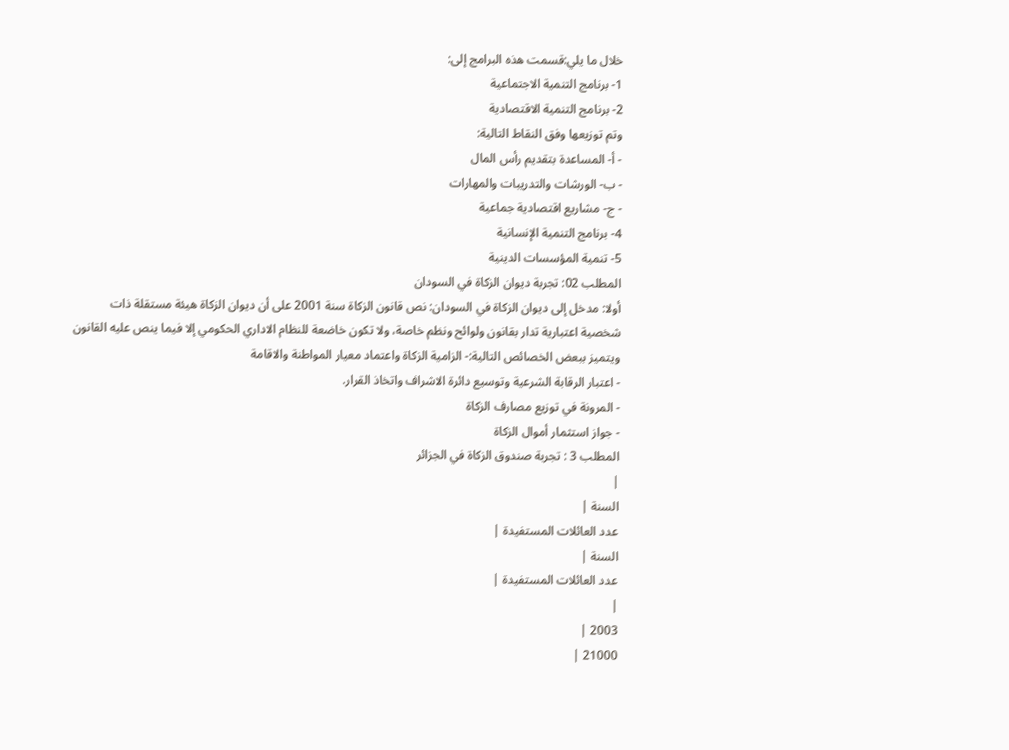خلال ما يلي:قسمت هذه البرامج إلى:
1- برنامج التنمية الاجتماعية
2- برنامج التنمية الاقتصادية
وتم توزيعها وفق النقاط التالية:
- أ- المساعدة بتقديم رأس المال
- ب- الورشات والتدريبات والمهارات
- ج- مشاريع اقتصادية جماعية
4- برنامج التنمية الإنسانية
5- تنمية المؤسسات الدينية
المطلب 02: تجربة ديوان الزكاة في السودان
أولا: مدخل إلى ديوان الزكاة في السودان: نص قانون الزكاة سنة 2001 على أن ديوان الزكاة هيئة مستقلة ذات شخصية اعتبارية تدار بقانون ولوائح ونظم خاصة، ولا تكون خاضعة للنظام الاداري الحكومي إلا فيما ينص عليه القانون ويتميز ببعض الخصائص التالية:- الزامية الزكاة واعتماد معيار المواطنة والاقامة
- اعتبار الرقابة الشرعية وتوسيع دائرة الاشراف واتخاذ القرار.
- المرونة في توزيع مصارف الزكاة
- جواز استثمار أموال الزكاة
المطلب 3 : تجربة صندوق الزكاة في الجزائر
|
السنة |
عدد العائلات المستفيدة |
السنة |
عدد العائلات المستفيدة |
|
2003 |
21000 |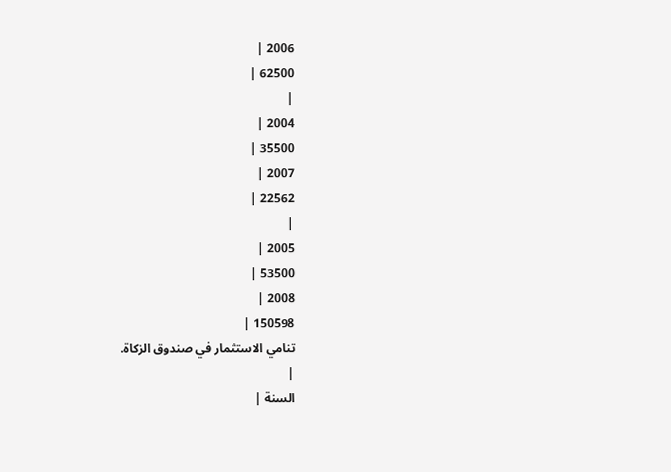2006 |
62500 |
|
2004 |
35500 |
2007 |
22562 |
|
2005 |
53500 |
2008 |
150598 |
تنامي الاستثمار في صندوق الزكاة.
|
السنة |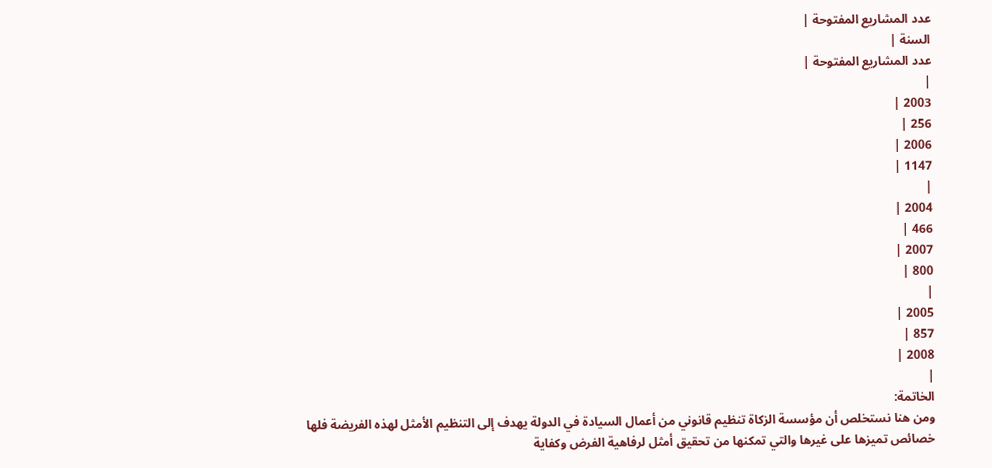عدد المشاريع المفتوحة |
السنة |
عدد المشاريع المفتوحة |
|
2003 |
256 |
2006 |
1147 |
|
2004 |
466 |
2007 |
800 |
|
2005 |
857 |
2008 |
|
الخاتمة:
ومن هنا نستخلص أن مؤسسة الزكاة تنظيم قانوني من أعمال السيادة في الدولة يهدف إلى التنظيم الأمثل لهذه الفريضة فلها خصائص تميزها على غيرها والتي تمكنها من تحقيق أمثل لرفاهية الفرض وكفاية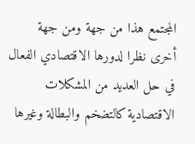المجتمع هذا من جهة ومن جهة أخرى نظرا لدورها الاقتصادي الفعال في حل العديد من المشكلات الاقتصادية كالتضخم والبطالة وغيرها